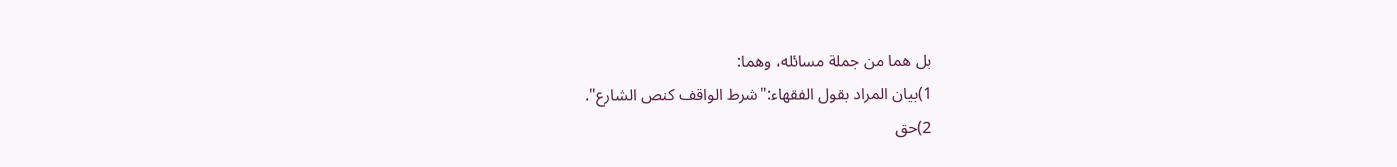بل هما من جملة مسائله، وهما:
1)بيان المراد بقول الفقهاء:"شرط الواقف كنص الشارع".
2)حق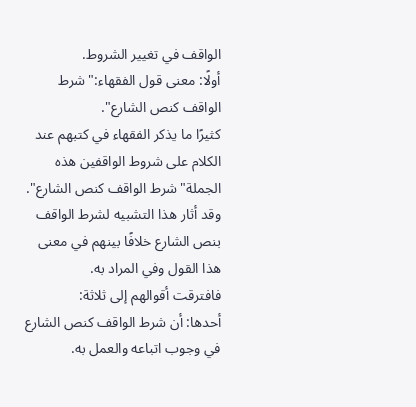الواقف في تغيير الشروط.
أولًا: معنى قول الفقهاء:"شرط الواقف كنص الشارع".
كثيرًا ما يذكر الفقهاء في كتبهم عند الكلام على شروط الواقفين هذه الجملة"شرط الواقف كنص الشارع".
وقد أثار هذا التشبيه لشرط الواقف بنص الشارع خلافًا بينهم في معنى هذا القول وفي المراد به.
فافترقت أقوالهم إلى ثلاثة:
أحدها: أن شرط الواقف كنص الشارع في وجوب اتباعه والعمل به.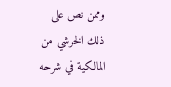وممن نص على ذلك الخرشي من المالكية في شرحه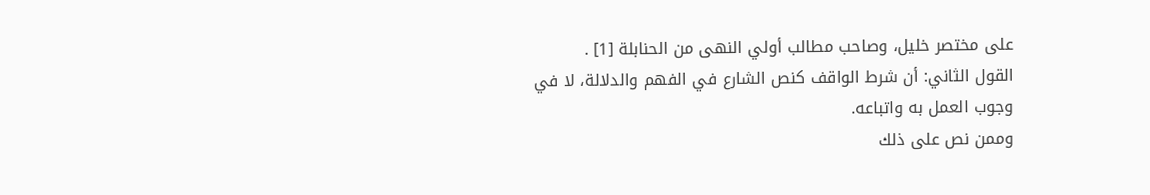على مختصر خليل، وصاحب مطالب أولي النهى من الحنابلة [1] .
القول الثاني: أن شرط الواقف كنص الشارع في الفهم والدلالة، لا في وجوب العمل به واتباعه.
وممن نص على ذلك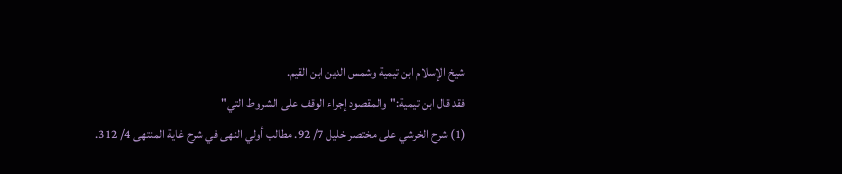شيخ الإسلام ابن تيمية وشمس الدين ابن القيم.
فقد قال ابن تيمية:"والمقصود إجراء الوقف على الشروط التي"
(1) شرح الخرشي على مختصر خليل 7/ 92. مطالب أولي النهى في شرح غاية المنتهى 4/ 312.